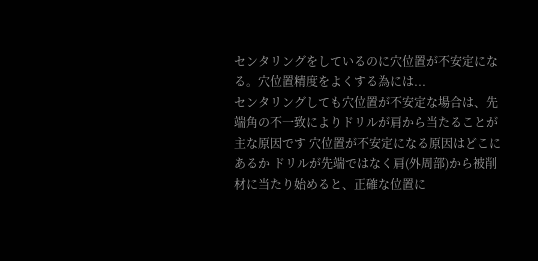センタリングをしているのに穴位置が不安定になる。穴位置精度をよくする為には...
センタリングしても穴位置が不安定な場合は、先端角の不一致によりドリルが肩から当たることが主な原因です 穴位置が不安定になる原因はどこにあるか ドリルが先端ではなく肩(外周部)から被削材に当たり始めると、正確な位置に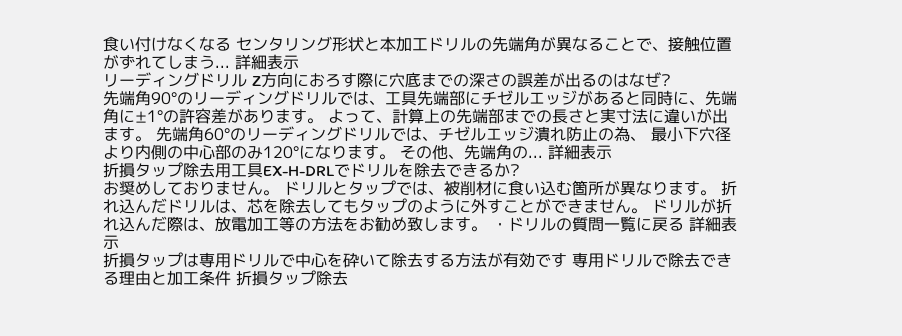食い付けなくなる センタリング形状と本加工ドリルの先端角が異なることで、接触位置がずれてしまう... 詳細表示
リーディングドリル Z方向におろす際に穴底までの深さの誤差が出るのはなぜ?
先端角90°のリーディングドリルでは、工具先端部にチゼルエッジがあると同時に、先端角に±1°の許容差があります。 よって、計算上の先端部までの長さと実寸法に違いが出ます。 先端角60°のリーディングドリルでは、チゼルエッジ潰れ防止の為、 最小下穴径より内側の中心部のみ120°になります。 その他、先端角の... 詳細表示
折損タップ除去用工具EX-H-DRLでドリルを除去できるか?
お奨めしておりません。 ドリルとタップでは、被削材に食い込む箇所が異なります。 折れ込んだドリルは、芯を除去してもタップのように外すことができません。 ドリルが折れ込んだ際は、放電加工等の方法をお勧め致します。 ・ドリルの質問一覧に戻る 詳細表示
折損タップは専用ドリルで中心を砕いて除去する方法が有効です 専用ドリルで除去できる理由と加工条件 折損タップ除去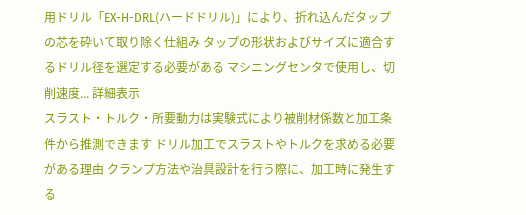用ドリル「EX-H-DRL(ハードドリル)」により、折れ込んだタップの芯を砕いて取り除く仕組み タップの形状およびサイズに適合するドリル径を選定する必要がある マシニングセンタで使用し、切削速度... 詳細表示
スラスト・トルク・所要動力は実験式により被削材係数と加工条件から推測できます ドリル加工でスラストやトルクを求める必要がある理由 クランプ方法や治具設計を行う際に、加工時に発生する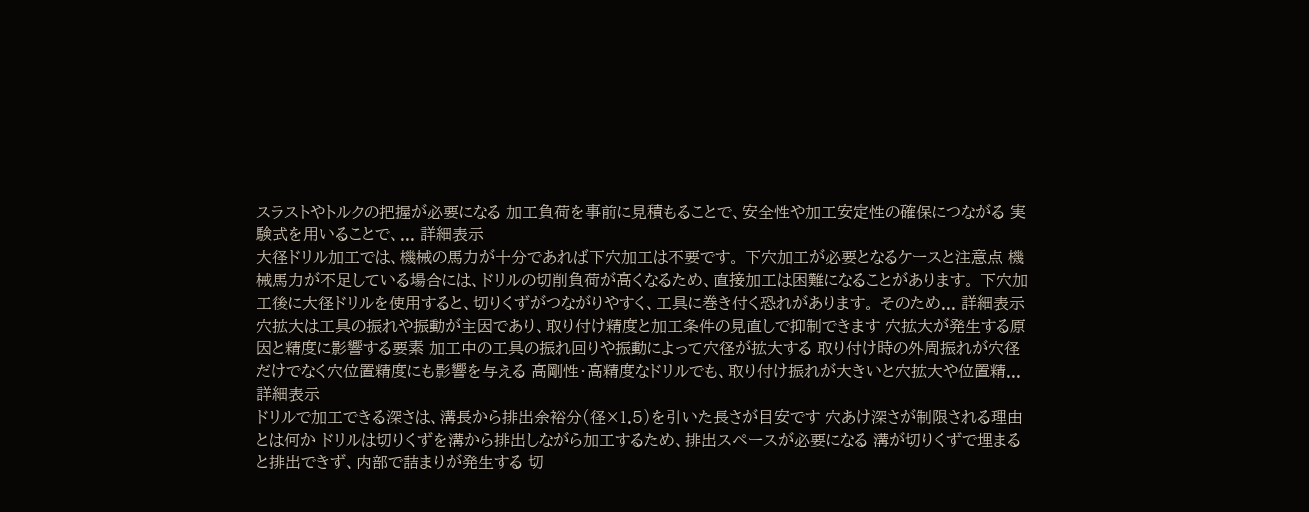スラストやトルクの把握が必要になる 加工負荷を事前に見積もることで、安全性や加工安定性の確保につながる 実験式を用いることで、... 詳細表示
大径ドリル加工では、機械の馬力が十分であれば下穴加工は不要です。 下穴加工が必要となるケースと注意点 機械馬力が不足している場合には、ドリルの切削負荷が高くなるため、直接加工は困難になることがあります。 下穴加工後に大径ドリルを使用すると、切りくずがつながりやすく、工具に巻き付く恐れがあります。 そのため... 詳細表示
穴拡大は工具の振れや振動が主因であり、取り付け精度と加工条件の見直しで抑制できます 穴拡大が発生する原因と精度に影響する要素 加工中の工具の振れ回りや振動によって穴径が拡大する 取り付け時の外周振れが穴径だけでなく穴位置精度にも影響を与える 高剛性・高精度なドリルでも、取り付け振れが大きいと穴拡大や位置精... 詳細表示
ドリルで加工できる深さは、溝長から排出余裕分(径×1.5)を引いた長さが目安です 穴あけ深さが制限される理由とは何か ドリルは切りくずを溝から排出しながら加工するため、排出スペースが必要になる 溝が切りくずで埋まると排出できず、内部で詰まりが発生する 切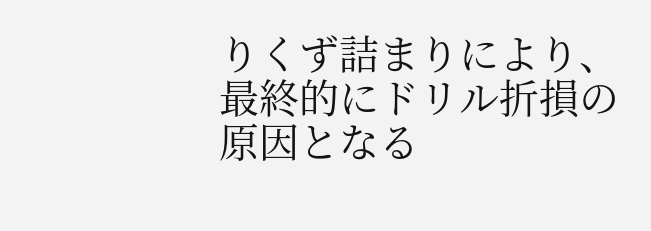りくず詰まりにより、最終的にドリル折損の原因となる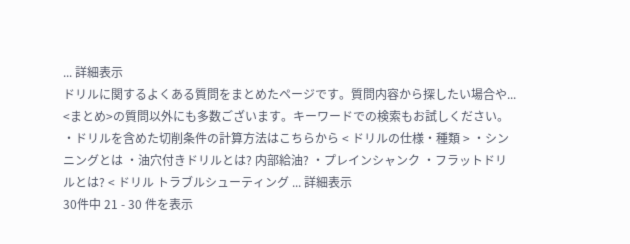... 詳細表示
ドリルに関するよくある質問をまとめたページです。質問内容から探したい場合や...
<まとめ>の質問以外にも多数ございます。キーワードでの検索もお試しください。 ・ドリルを含めた切削条件の計算方法はこちらから < ドリルの仕様・種類 > ・シンニングとは ・油穴付きドリルとは? 内部給油? ・プレインシャンク ・フラットドリルとは? < ドリル トラブルシューティング ... 詳細表示
30件中 21 - 30 件を表示